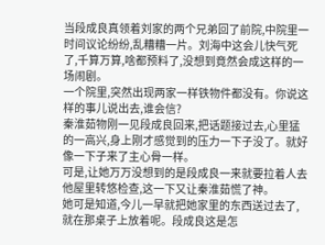当段成良真领着刘家的两个兄弟回了前院,中院里一时间议论纷纷,乱糟糟一片。刘海中这会儿快气死了,千算万算,啥都预料了,没想到竟然会成这样的一场闹剧。
一个院里,突然出现两家一样铁物件都没有。你说这样的事儿说出去,谁会信?
秦淮茹物刚一见段成良回来,把话题接过去,心里猛的一高兴,身上刚才感觉到的压力一下子没了。就好像一下子来了主心骨一样。
可是,让她万万没想到的是段成良一来就要拉着人去他屋里转悠检查,这一下又让秦淮茹慌了神。
她可是知道,今儿一早就把她家里的东西送过去了,就在那桌子上放着呢。段成良这是怎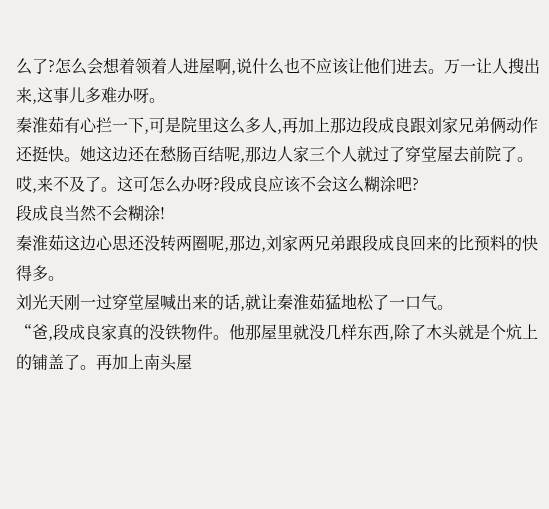么了?怎么会想着领着人进屋啊,说什么也不应该让他们进去。万一让人搜出来,这事儿多难办呀。
秦淮茹有心拦一下,可是院里这么多人,再加上那边段成良跟刘家兄弟俩动作还挺快。她这边还在愁肠百结呢,那边人家三个人就过了穿堂屋去前院了。
哎,来不及了。这可怎么办呀?段成良应该不会这么糊涂吧?
段成良当然不会糊涂!
秦淮茹这边心思还没转两圈呢,那边,刘家两兄弟跟段成良回来的比预料的快得多。
刘光天刚一过穿堂屋喊出来的话,就让秦淮茹猛地松了一口气。
“爸,段成良家真的没铁物件。他那屋里就没几样东西,除了木头就是个炕上的铺盖了。再加上南头屋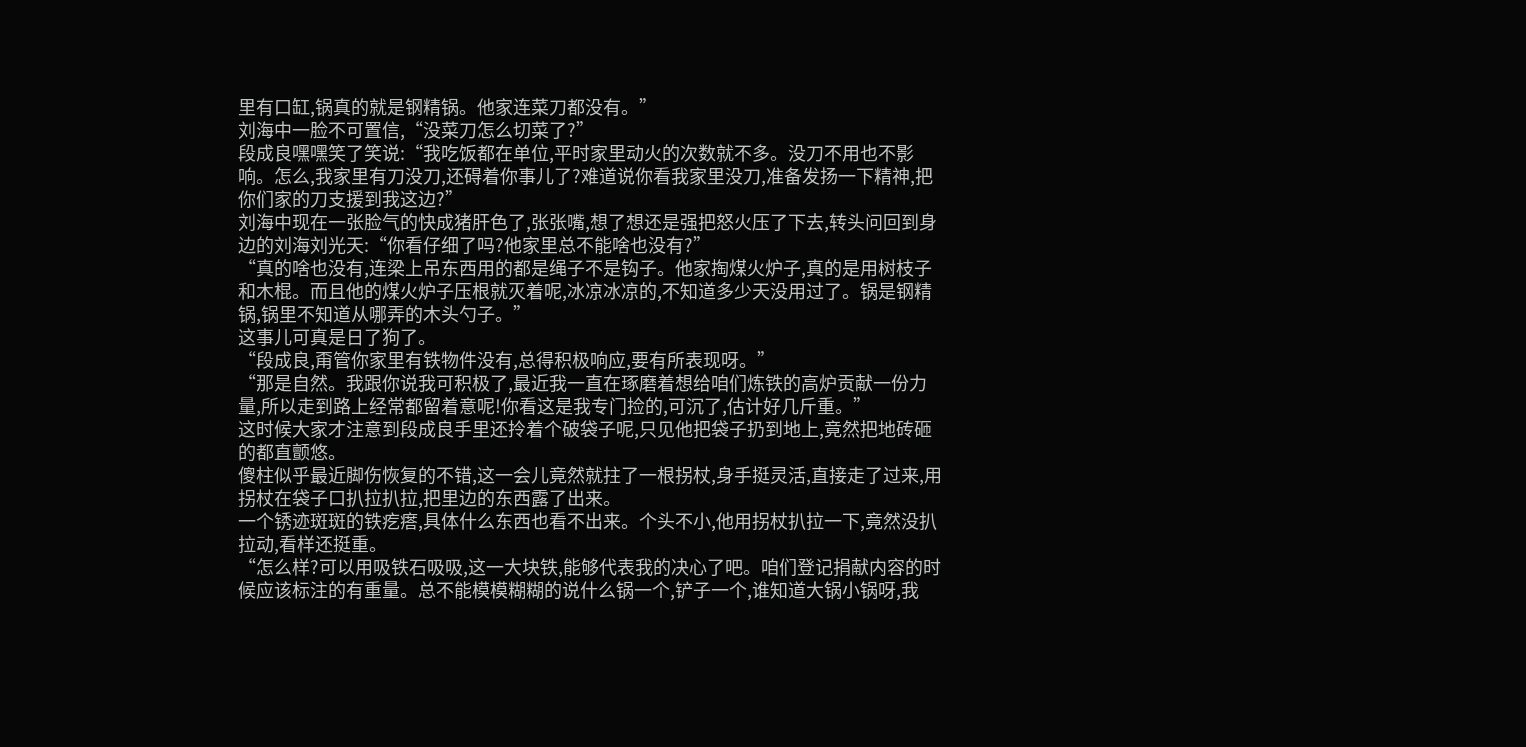里有口缸,锅真的就是钢精锅。他家连菜刀都没有。”
刘海中一脸不可置信,“没菜刀怎么切菜了?”
段成良嘿嘿笑了笑说:“我吃饭都在单位,平时家里动火的次数就不多。没刀不用也不影响。怎么,我家里有刀没刀,还碍着你事儿了?难道说你看我家里没刀,准备发扬一下精神,把你们家的刀支援到我这边?”
刘海中现在一张脸气的快成猪肝色了,张张嘴,想了想还是强把怒火压了下去,转头问回到身边的刘海刘光天:“你看仔细了吗?他家里总不能啥也没有?”
“真的啥也没有,连梁上吊东西用的都是绳子不是钩子。他家掏煤火炉子,真的是用树枝子和木棍。而且他的煤火炉子压根就灭着呢,冰凉冰凉的,不知道多少天没用过了。锅是钢精锅,锅里不知道从哪弄的木头勺子。”
这事儿可真是日了狗了。
“段成良,甭管你家里有铁物件没有,总得积极响应,要有所表现呀。”
“那是自然。我跟你说我可积极了,最近我一直在琢磨着想给咱们炼铁的高炉贡献一份力量,所以走到路上经常都留着意呢!你看这是我专门捡的,可沉了,估计好几斤重。”
这时候大家才注意到段成良手里还拎着个破袋子呢,只见他把袋子扔到地上,竟然把地砖砸的都直颤悠。
傻柱似乎最近脚伤恢复的不错,这一会儿竟然就拄了一根拐杖,身手挺灵活,直接走了过来,用拐杖在袋子口扒拉扒拉,把里边的东西露了出来。
一个锈迹斑斑的铁疙瘩,具体什么东西也看不出来。个头不小,他用拐杖扒拉一下,竟然没扒拉动,看样还挺重。
“怎么样?可以用吸铁石吸吸,这一大块铁,能够代表我的决心了吧。咱们登记捐献内容的时候应该标注的有重量。总不能模模糊糊的说什么锅一个,铲子一个,谁知道大锅小锅呀,我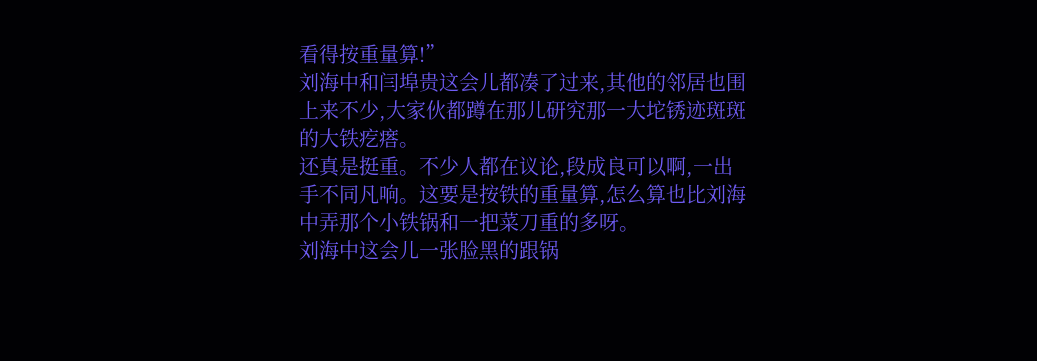看得按重量算!”
刘海中和闫埠贵这会儿都凑了过来,其他的邻居也围上来不少,大家伙都蹲在那儿研究那一大坨锈迹斑斑的大铁疙瘩。
还真是挺重。不少人都在议论,段成良可以啊,一出手不同凡响。这要是按铁的重量算,怎么算也比刘海中弄那个小铁锅和一把菜刀重的多呀。
刘海中这会儿一张脸黑的跟锅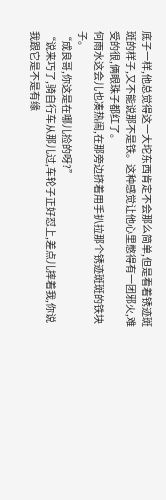底子一样,他总觉得这一大坨东西肯定不会那么简单,但是看着锈迹斑斑的样子,又不能说那不是铁。这种感觉让他心里憋得有一团邪火,难受的很,俩眼珠子都红了。
何雨水这会儿也凑热闹,在那旁边挤着用手扒拉那个锈迹斑斑的铁块子。
“成良哥,你这是在哪儿捡的呀?”
“说来巧了,骑自行车从那儿过,车轮子正好怼上,差点儿摔着我,你说我跟它是不是有缘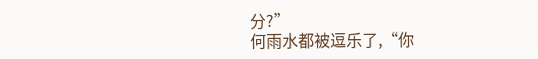分?”
何雨水都被逗乐了,“你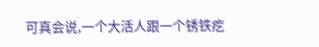可真会说,一个大活人跟一个锈铁疙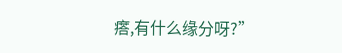瘩,有什么缘分呀?”